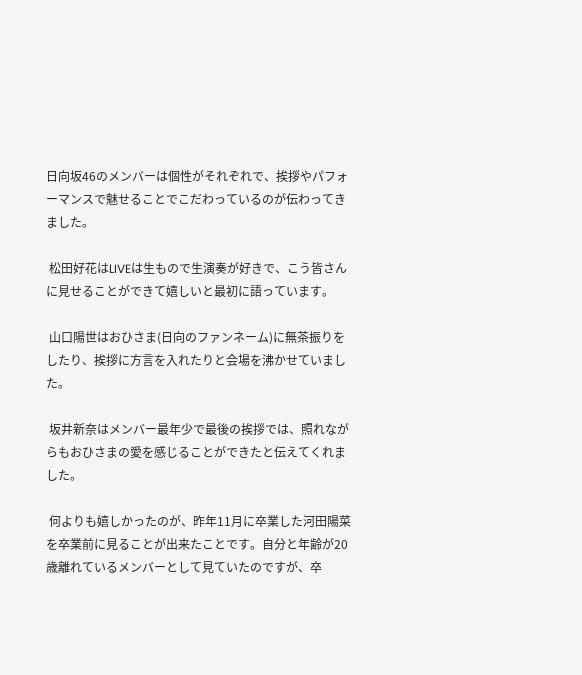日向坂46のメンバーは個性がそれぞれで、挨拶やパフォーマンスで魅せることでこだわっているのが伝わってきました。

 松田好花はLIVEは生もので生演奏が好きで、こう皆さんに見せることができて嬉しいと最初に語っています。

 山口陽世はおひさま(日向のファンネーム)に無茶振りをしたり、挨拶に方言を入れたりと会場を沸かせていました。

 坂井新奈はメンバー最年少で最後の挨拶では、照れながらもおひさまの愛を感じることができたと伝えてくれました。

 何よりも嬉しかったのが、昨年11月に卒業した河田陽菜を卒業前に見ることが出来たことです。自分と年齢が20歳離れているメンバーとして見ていたのですが、卒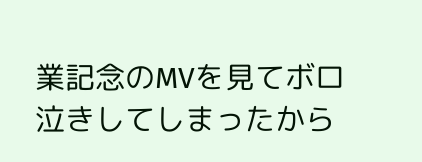業記念のMVを見てボロ泣きしてしまったから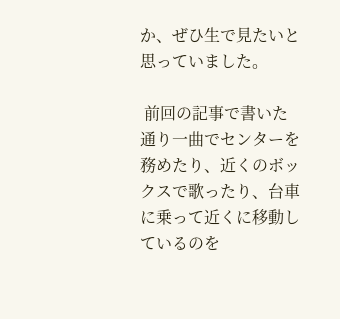か、ぜひ生で見たいと思っていました。

 前回の記事で書いた通り一曲でセンターを務めたり、近くのボックスで歌ったり、台車に乗って近くに移動しているのを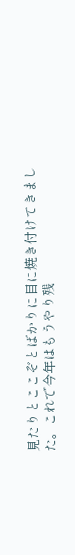見たりとここぞとばかりに目に焼き付けてきました。これで今年はもうやり残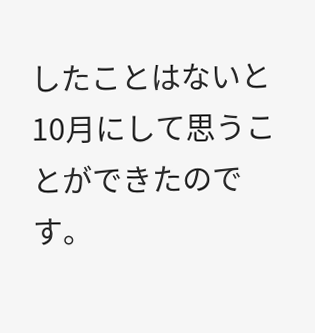したことはないと10月にして思うことができたのです。